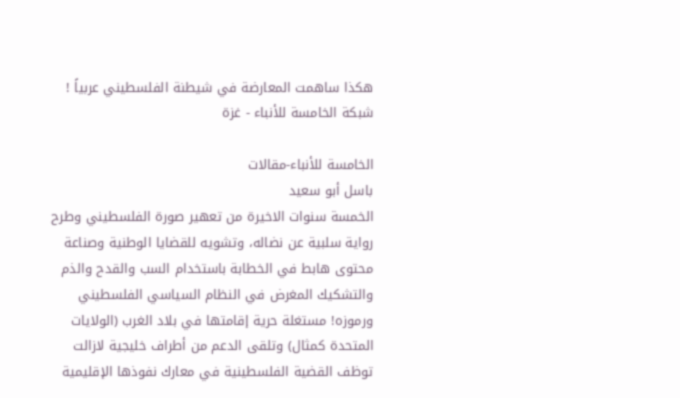هكذا ساهمت المعارضة في شيطنة الفلسطيني عربياً !
شبكة الخامسة للأنباء - غزة

الخامسة للأنباء-مقالات
باسل أبو سعيد
الخمسة سنوات الاخيرة من تعهير صورة الفلسطيني وطرح رواية سلبية عن نضاله، وتشويه للقضايا الوطنية وصناعة محتوى هابط في الخطابة باستخدام السب والقدح والذم والتشكيك المغرض في النظام السياسي الفلسطيني ورموزه! مستغلة حرية إقامتها في بلاد الغرب (الولايات المتحدة كمثال) وتلقى الدعم من أطراف خليجية لازالت توظف القضية الفلسطينية في معارك نفوذها الإقليمية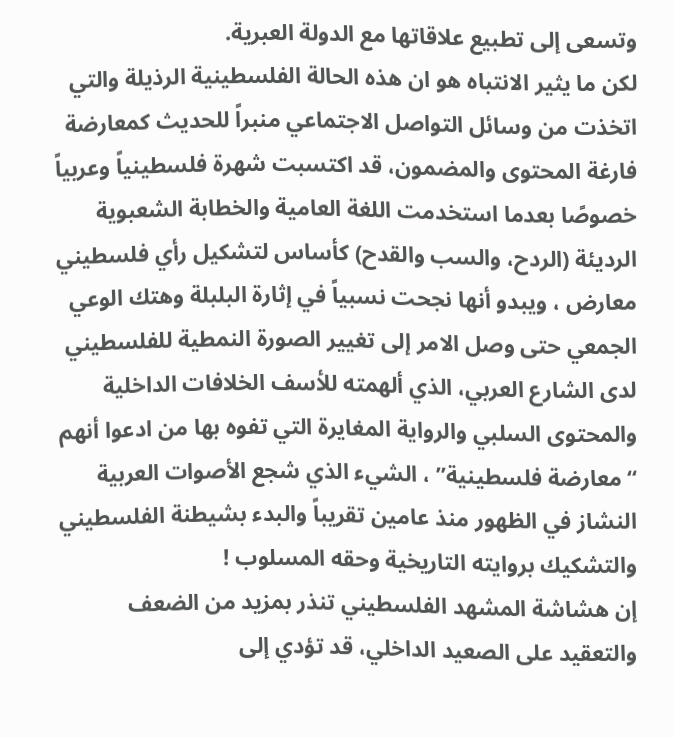وتسعى إلى تطبيع علاقاتها مع الدولة العبرية.
لكن ما يثير الانتباه هو ان هذه الحالة الفلسطينية الرذيلة والتي اتخذت من وسائل التواصل الاجتماعي منبراً للحديث كمعارضة فارغة المحتوى والمضمون، قد اكتسبت شهرة فلسطينياً وعربياً خصوصًا بعدما استخدمت اللغة العامية والخطابة الشعبوية الرديئة (الردح، والسب والقدح) كأساس لتشكيل رأي فلسطيني معارض ، ويبدو أنها نجحت نسبياً في إثارة البلبلة وهتك الوعي الجمعي حتى وصل الامر إلى تغيير الصورة النمطية للفلسطيني لدى الشارع العربي، الذي ألهمته للأسف الخلافات الداخلية والمحتوى السلبي والرواية المغايرة التي تفوه بها من ادعوا أنهم “معارضة فلسطينية” ، الشيء الذي شجع الأصوات العربية النشاز في الظهور منذ عامين تقريباً والبدء بشيطنة الفلسطيني والتشكيك بروايته التاريخية وحقه المسلوب !
إن هشاشة المشهد الفلسطيني تنذر بمزيد من الضعف والتعقيد على الصعيد الداخلي، قد تؤدي إلى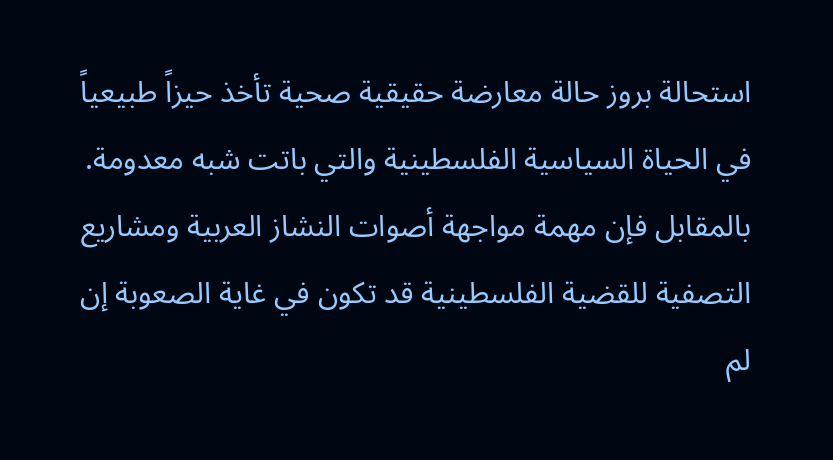استحالة بروز حالة معارضة حقيقية صحية تأخذ حيزاً طبيعياً في الحياة السياسية الفلسطينية والتي باتت شبه معدومة. بالمقابل فإن مهمة مواجهة أصوات النشاز العربية ومشاريع التصفية للقضية الفلسطينية قد تكون في غاية الصعوبة إن لم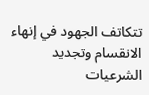تتكاتف الجهود في إنهاء الانقسام وتجديد الشرعيات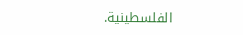الفلسطينية.